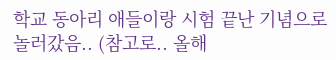학교 동아리 애들이랑 시험 끝난 기념으로
놀러갔음.. (참고로.. 올해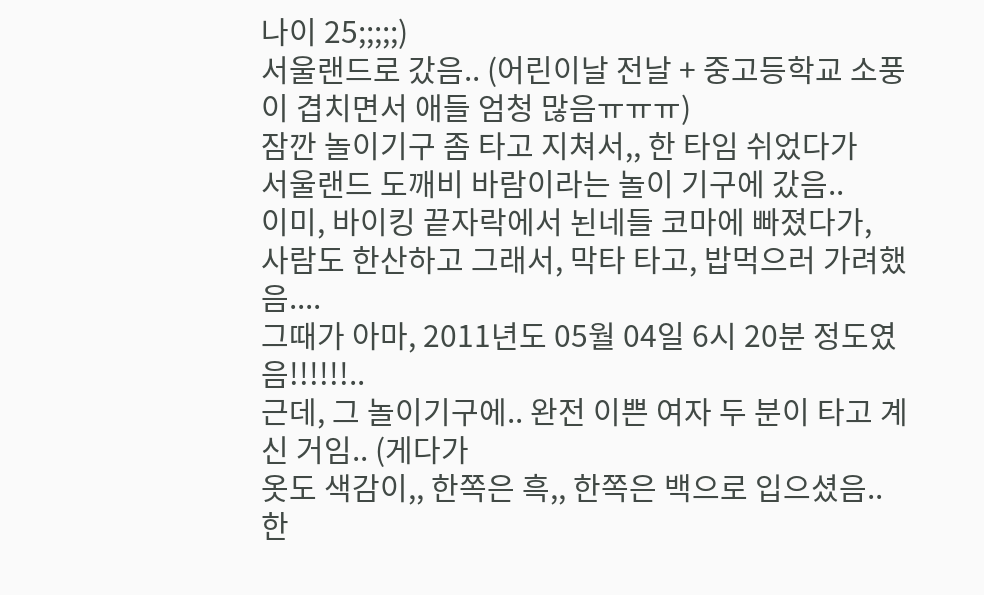나이 25;;;;;)
서울랜드로 갔음.. (어린이날 전날 + 중고등학교 소풍이 겹치면서 애들 엄청 많음ㅠㅠㅠ)
잠깐 놀이기구 좀 타고 지쳐서,, 한 타임 쉬었다가
서울랜드 도깨비 바람이라는 놀이 기구에 갔음..
이미, 바이킹 끝자락에서 뇐네들 코마에 빠졌다가,
사람도 한산하고 그래서, 막타 타고, 밥먹으러 가려했음....
그때가 아마, 2011년도 05월 04일 6시 20분 정도였음!!!!!!..
근데, 그 놀이기구에.. 완전 이쁜 여자 두 분이 타고 계신 거임.. (게다가
옷도 색감이,, 한쪽은 흑,, 한쪽은 백으로 입으셨음..
한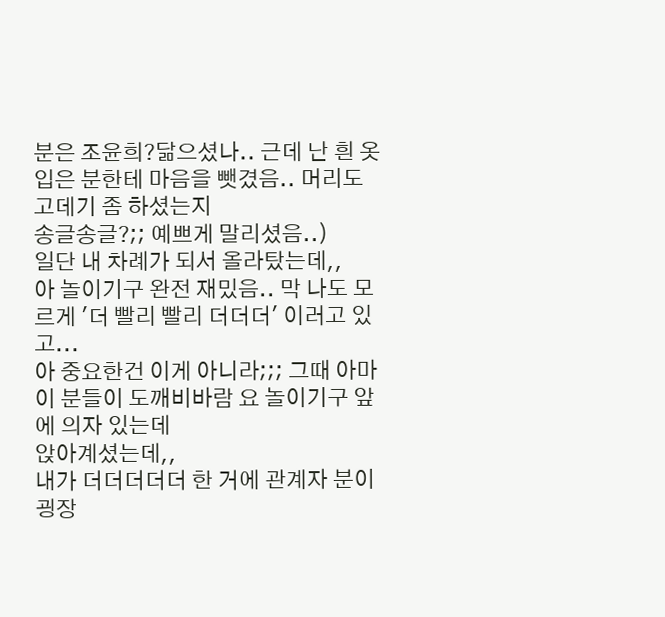분은 조윤희?닮으셨나.. 근데 난 흰 옷 입은 분한테 마음을 뺏겼음.. 머리도 고데기 좀 하셨는지
송글송글?;; 예쁘게 말리셨음..)
일단 내 차례가 되서 올라탔는데,,
아 놀이기구 완전 재밌음.. 막 나도 모르게 '더 빨리 빨리 더더더' 이러고 있고...
아 중요한건 이게 아니라;;; 그때 아마 이 분들이 도깨비바람 요 놀이기구 앞에 의자 있는데
앉아계셨는데,,
내가 더더더더더 한 거에 관계자 분이 굉장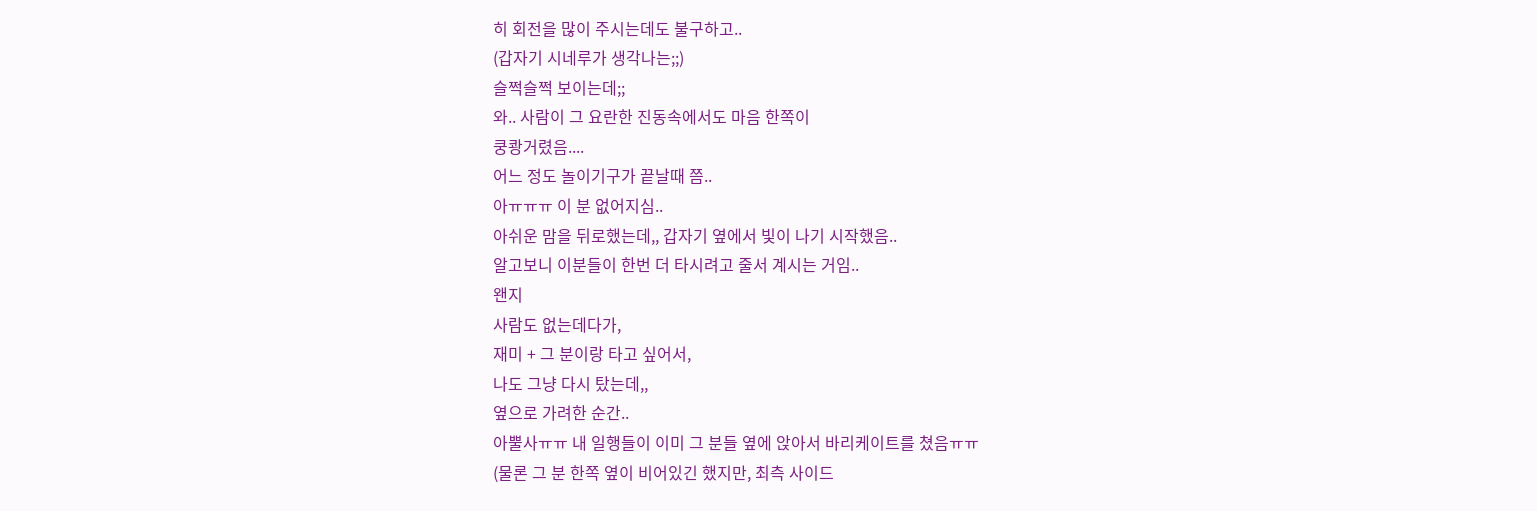히 회전을 많이 주시는데도 불구하고..
(갑자기 시네루가 생각나는;;)
슬쩍슬쩍 보이는데;;
와.. 사람이 그 요란한 진동속에서도 마음 한쪽이
쿵쾅거렸음....
어느 정도 놀이기구가 끝날때 쯤..
아ㅠㅠㅠ 이 분 없어지심..
아쉬운 맘을 뒤로했는데,, 갑자기 옆에서 빛이 나기 시작했음..
알고보니 이분들이 한번 더 타시려고 줄서 계시는 거임..
왠지
사람도 없는데다가,
재미 + 그 분이랑 타고 싶어서,
나도 그냥 다시 탔는데,,
옆으로 가려한 순간..
아뿔사ㅠㅠ 내 일행들이 이미 그 분들 옆에 앉아서 바리케이트를 쳤음ㅠㅠ
(물론 그 분 한쪽 옆이 비어있긴 했지만, 최측 사이드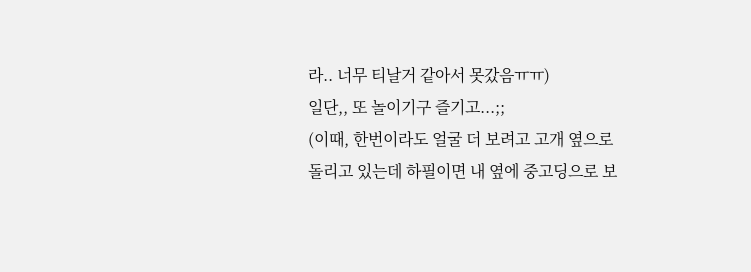라.. 너무 티날거 같아서 못갔음ㅠㅠ)
일단,, 또 놀이기구 즐기고...;;
(이때, 한번이라도 얼굴 더 보려고 고개 옆으로
돌리고 있는데 하필이면 내 옆에 중고딩으로 보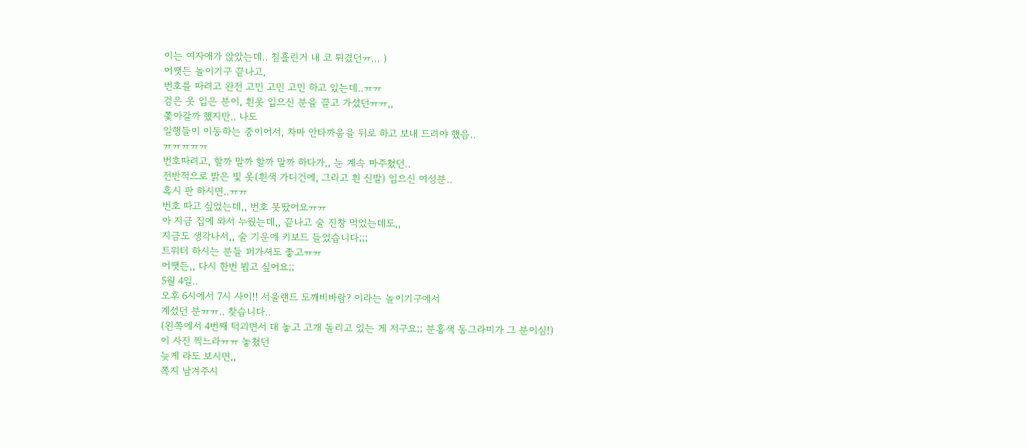이는 여자애가 앉았는데.. 침흘린거 내 코 튀겼던ㅠ... )
어쨋든 놀이기구 끝나고,
번호를 따려고 완전 고민 고민 고민 하고 있는데..ㅠㅠ
검은 옷 입은 분이, 흰옷 입으신 분을 끌고 가셨던ㅠㅠ,,
쫓아갈까 했지만.. 나도
일행들이 이동하는 중이어서, 차마 안타까움을 뒤로 하고 보내 드려야 했음..
ㅠㅠㅠㅠㅠ
번호따려고, 할까 말까 할까 말까 하다가,, 눈 계속 마주쳤던..
전반적으로 밝은 빛 옷(흰색 가디건에, 그리고 흰 신발) 입으신 여성분..
혹시 판 하시면..ㅠㅠ
번호 따고 싶었는데,, 번호 못땄어요ㅠㅠ
아 지금 집에 와서 누웠는데,, 끝나고 술 진창 먹었는데도,,
지금도 생각나서,, 술 기운에 키보드 들었습니다;;;
트위터 하시는 분들 퍼가셔도 좋고ㅠㅠ
어쨋든,, 다시 한번 뵙고 싶어요;;
5월 4일..
오후 6시에서 7시 사이!! 서울랜드 도깨비바람? 이라는 놀이기구에서
계셨던 분ㅠㅠ.. 찾습니다..
(왼쪽에서 4번째 턱괴면서 대 놓고 고개 돌리고 있는 게 저구요;; 분홍색 동그라미가 그 분이심!)
이 사진 찍느라ㅠㅠ 놓쳤던
늦게 라도 보시면,,
쪽지 남겨주시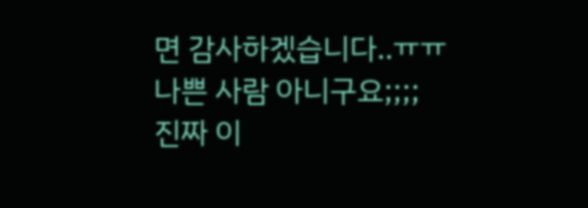면 감사하겠습니다..ㅠㅠ
나쁜 사람 아니구요;;;;
진짜 이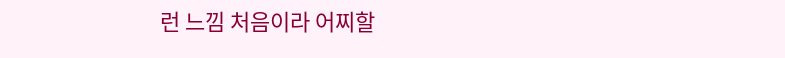런 느낌 처음이라 어찌할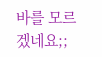바를 모르겠네요;;